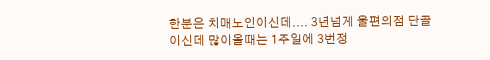한분은 치매노인이신데.... 3년넘게 울편의점 단골이신데 많이올때는 1주일에 3번정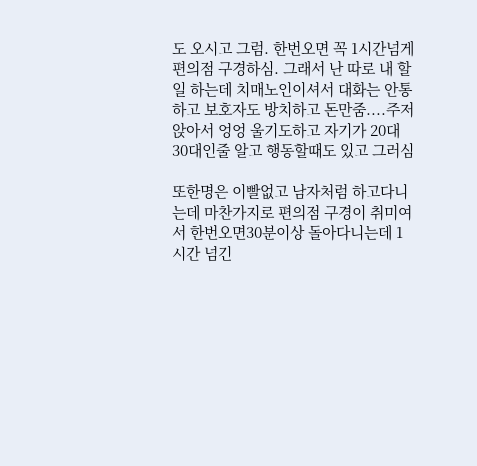도 오시고 그럼. 한번오면 꼭 1시간넘게 편의점 구경하심. 그래서 난 따로 내 할일 하는데 치매노인이셔서 대화는 안통하고 보호자도 방치하고 돈만줌....주저앉아서 엉엉 울기도하고 자기가 20대 30대인줄 알고 행동할때도 있고 그러심

또한명은 이빨없고 남자처럼 하고다니는데 마찬가지로 편의점 구경이 취미여서 한번오면30분이상 돌아다니는데 1시간 넘긴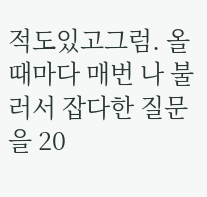적도있고그럼. 올때마다 매번 나 불러서 잡다한 질문을 20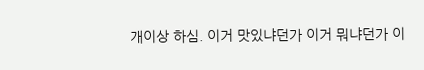개이상 하심. 이거 맛있냐던가 이거 뭐냐던가 이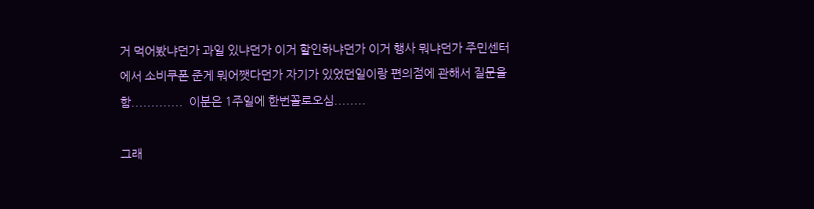거 먹어봤냐던가 과일 있냐던가 이거 할인하냐던가 이거 행사 뭐냐던가 주민센터에서 소비쿠폰 준게 뭐어쨋다던가 자기가 있었던일이랑 편의점에 관해서 질문을 함.............  이분은 1주일에 한번꼴로오심........

그래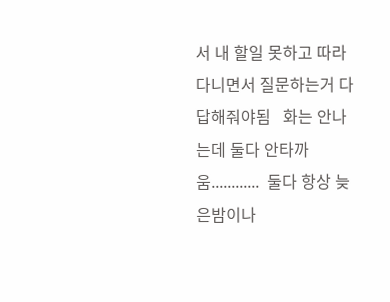서 내 할일 못하고 따라다니면서 질문하는거 다 답해줘야됨   화는 안나는데 둘다 안타까움............  둘다 항상 늦은밤이나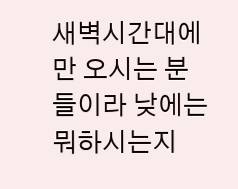새벽시간대에만 오시는 분들이라 낮에는 뭐하시는지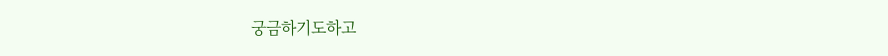궁금하기도하고